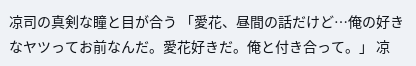凉司の真剣な瞳と目が合う 「愛花、昼間の話だけど…俺の好きなヤツってお前なんだ。愛花好きだ。俺と付き合って。」 凉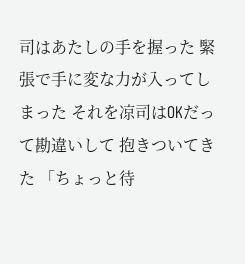司はあたしの手を握った 緊張で手に変な力が入ってしまった それを凉司はOKだって勘違いして 抱きついてきた 「ちょっと待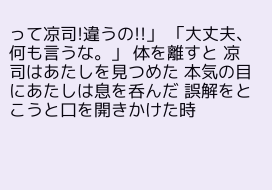って凉司!違うの!!」 「大丈夫、何も言うな。」 体を離すと 凉司はあたしを見つめた 本気の目にあたしは息を呑んだ 誤解をとこうと口を開きかけた時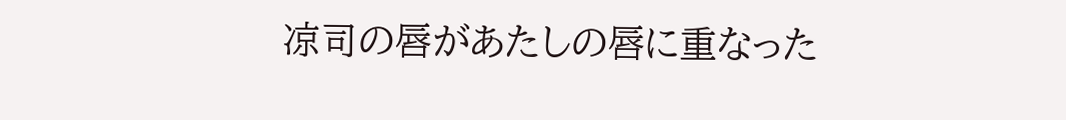凉司の唇があたしの唇に重なった